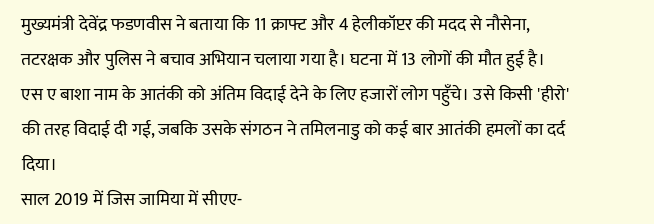मुख्यमंत्री देवेंद्र फडणवीस ने बताया कि 11 क्राफ्ट और 4 हेलीकॉप्टर की मदद से नौसेना, तटरक्षक और पुलिस ने बचाव अभियान चलाया गया है। घटना में 13 लोगों की मौत हुई है।
एस ए बाशा नाम के आतंकी को अंतिम विदाई देने के लिए हजारों लोग पहुँचे। उसे किसी 'हीरो' की तरह विदाई दी गई, जबकि उसके संगठन ने तमिलनाडु को कई बार आतंकी हमलों का दर्द दिया।
साल 2019 में जिस जामिया में सीएए-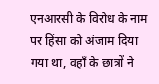एनआरसी के विरोध के नाम पर हिंसा को अंजाम दिया गया था, वहाँ के छात्रों ने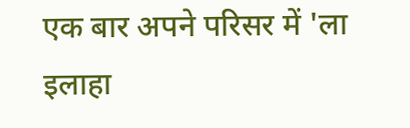एक बार अपने परिसर में 'ला इलाहा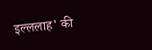इल्ललाह' की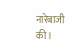नारेबाजी की।